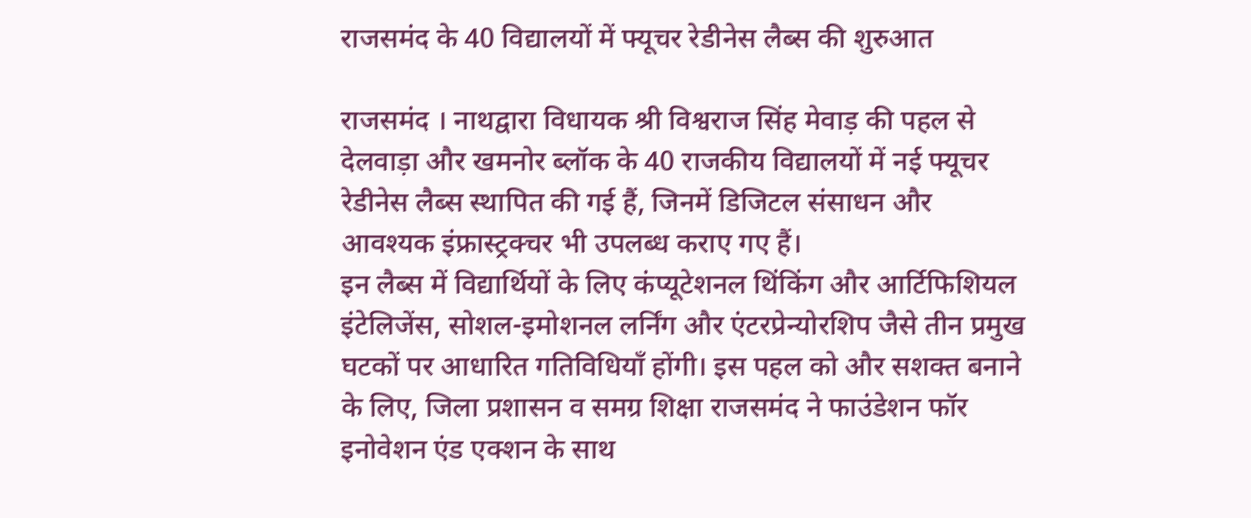राजसमंद के 40 विद्यालयों में फ्यूचर रेडीनेस लैब्स की शुरुआत

राजसमंद । नाथद्वारा विधायक श्री विश्वराज सिंह मेवाड़ की पहल से देलवाड़ा और खमनोर ब्लॉक के 40 राजकीय विद्यालयों में नई फ्यूचर रेडीनेस लैब्स स्थापित की गई हैं, जिनमें डिजिटल संसाधन और आवश्यक इंफ्रास्ट्रक्चर भी उपलब्ध कराए गए हैं।
इन लैब्स में विद्यार्थियों के लिए कंप्यूटेशनल थिंकिंग और आर्टिफिशियल इंटेलिजेंस, सोशल-इमोशनल लर्निंग और एंटरप्रेन्योरशिप जैसे तीन प्रमुख घटकों पर आधारित गतिविधियाँ होंगी। इस पहल को और सशक्त बनाने के लिए, जिला प्रशासन व समग्र शिक्षा राजसमंद ने फाउंडेशन फॉर इनोवेशन एंड एक्शन के साथ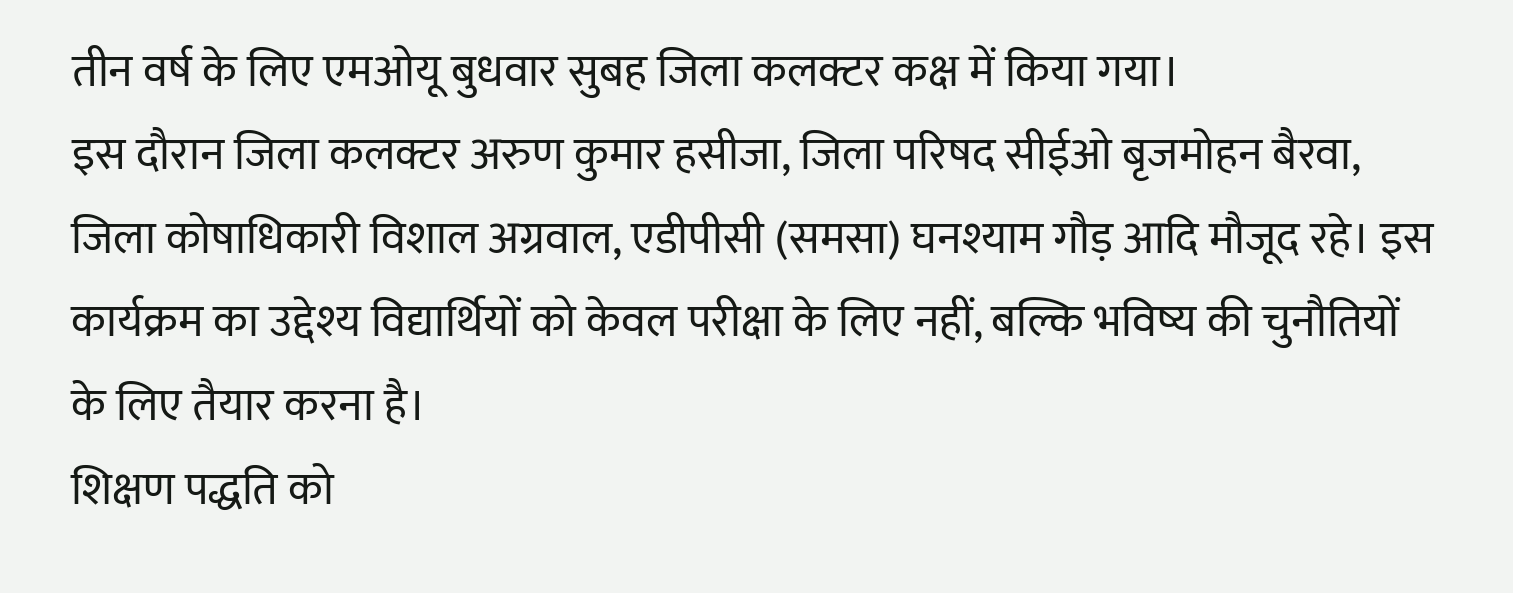तीन वर्ष के लिए एमओयू बुधवार सुबह जिला कलक्टर कक्ष में किया गया।
इस दौरान जिला कलक्टर अरुण कुमार हसीजा, जिला परिषद सीईओ बृजमोहन बैरवा, जिला कोषाधिकारी विशाल अग्रवाल, एडीपीसी (समसा) घनश्याम गौड़ आदि मौजूद रहे। इस कार्यक्रम का उद्देश्य विद्यार्थियों को केवल परीक्षा के लिए नहीं, बल्कि भविष्य की चुनौतियों के लिए तैयार करना है।
शिक्षण पद्धति को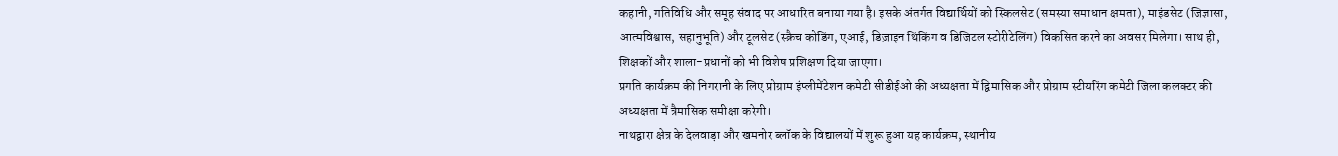कहानी, गतिविधि और समूह संवाद पर आधारित बनाया गया है। इसके अंतर्गत विद्यार्थियों को स्किलसेट (समस्या समाधान क्षमता), माइंडसेट (जिज्ञासा, आत्मविश्वास, सहानुभूति) और टूलसेट (स्क्रैच कोडिंग, एआई, डिज़ाइन थिंकिंग व डिजिटल स्टोरीटेलिंग) विकसित करने का अवसर मिलेगा। साथ ही, शिक्षकों और शाला-प्रधानों को भी विशेष प्रशिक्षण दिया जाएगा।
प्रगति कार्यक्रम की निगरानी के लिए प्रोग्राम इंप्लीमेंटेशन कमेटी सीडीईओ की अध्यक्षता में द्विमासिक और प्रोग्राम स्टीयरिंग कमेटी जिला कलक्टर की अध्यक्षता में त्रैमासिक समीक्षा करेगी।
नाथद्वारा क्षेत्र के देलवाड़ा और खमनोर ब्लॉक के विद्यालयों में शुरू हुआ यह कार्यक्रम, स्थानीय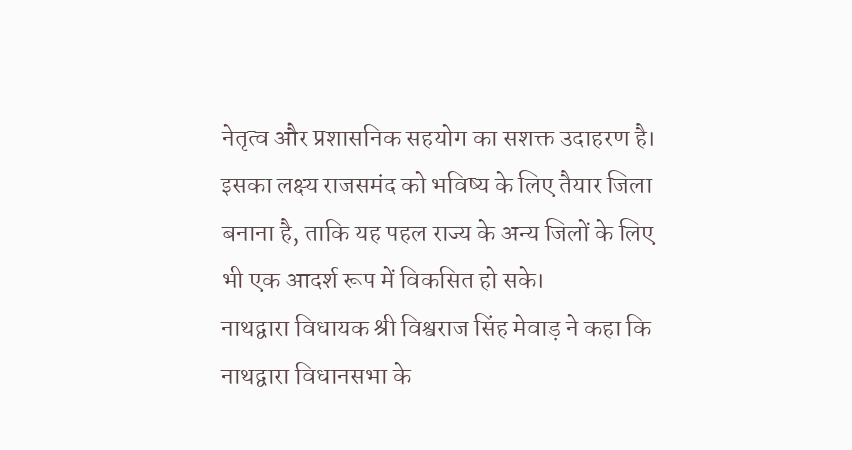नेतृत्व और प्रशासनिक सहयोग का सशक्त उदाहरण है। इसका लक्ष्य राजसमंद को भविष्य के लिए तैयार जिला बनाना है, ताकि यह पहल राज्य के अन्य जिलों के लिए भी एक आदर्श रूप में विकसित हो सके।
नाथद्वारा विधायक श्री विश्वराज सिंह मेवाड़ ने कहा कि नाथद्वारा विधानसभा के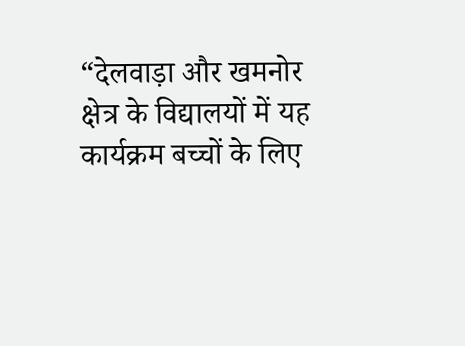“देलवाड़ा और खमनोर क्षेत्र के विद्यालयों में यह कार्यक्रम बच्चों के लिए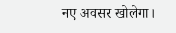नए अवसर खोलेगा।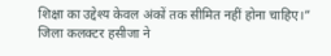शिक्षा का उद्देश्य केवल अंकों तक सीमित नहीं होना चाहिए।”
जिला कलक्टर हसीजा ने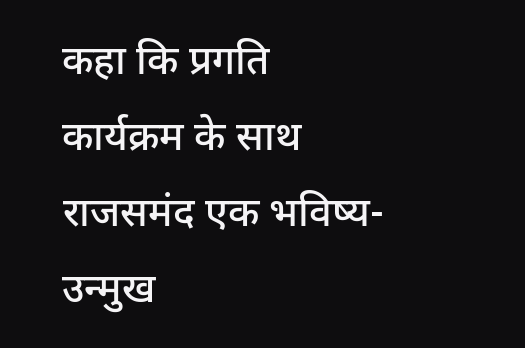कहा कि प्रगति कार्यक्रम के साथ राजसमंद एक भविष्य-उन्मुख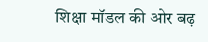शिक्षा मॉडल की ओर बढ़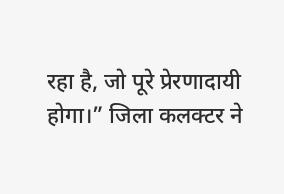रहा है, जो पूरे प्रेरणादायी होगा।” जिला कलक्टर ने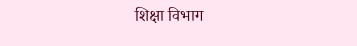शिक्षा विभाग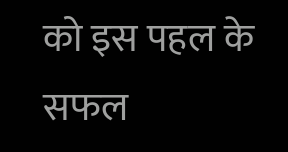को इस पहल के सफल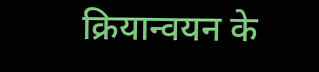क्रियान्वयन के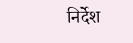निर्देश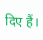दिए हैं।